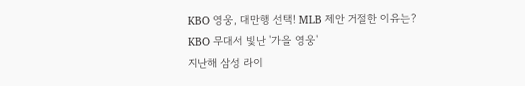KBO 영웅, 대만행 선택! MLB 제안 거절한 이유는?
KBO 무대서 빛난 '가을 영웅'
지난해 삼성 라이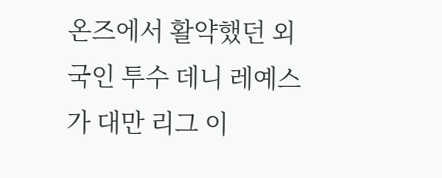온즈에서 활약했던 외국인 투수 데니 레예스가 대만 리그 이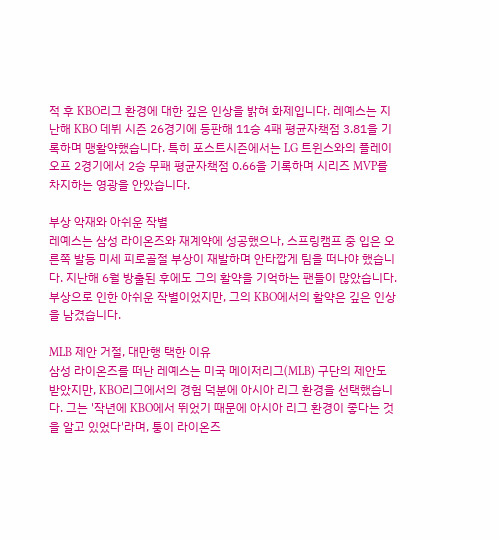적 후 KBO리그 환경에 대한 깊은 인상을 밝혀 화제입니다. 레예스는 지난해 KBO 데뷔 시즌 26경기에 등판해 11승 4패 평균자책점 3.81을 기록하며 맹활약했습니다. 특히 포스트시즌에서는 LG 트윈스와의 플레이오프 2경기에서 2승 무패 평균자책점 0.66을 기록하며 시리즈 MVP를 차지하는 영광을 안았습니다.

부상 악재와 아쉬운 작별
레예스는 삼성 라이온즈와 재계약에 성공했으나, 스프링캠프 중 입은 오른쪽 발등 미세 피로골절 부상이 재발하며 안타깝게 팀을 떠나야 했습니다. 지난해 6월 방출된 후에도 그의 활약을 기억하는 팬들이 많았습니다. 부상으로 인한 아쉬운 작별이었지만, 그의 KBO에서의 활약은 깊은 인상을 남겼습니다.

MLB 제안 거절, 대만행 택한 이유
삼성 라이온즈를 떠난 레예스는 미국 메이저리그(MLB) 구단의 제안도 받았지만, KBO리그에서의 경험 덕분에 아시아 리그 환경을 선택했습니다. 그는 '작년에 KBO에서 뛰었기 때문에 아시아 리그 환경이 좋다는 것을 알고 있었다'라며, 퉁이 라이온즈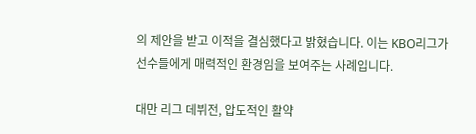의 제안을 받고 이적을 결심했다고 밝혔습니다. 이는 KBO리그가 선수들에게 매력적인 환경임을 보여주는 사례입니다.

대만 리그 데뷔전, 압도적인 활약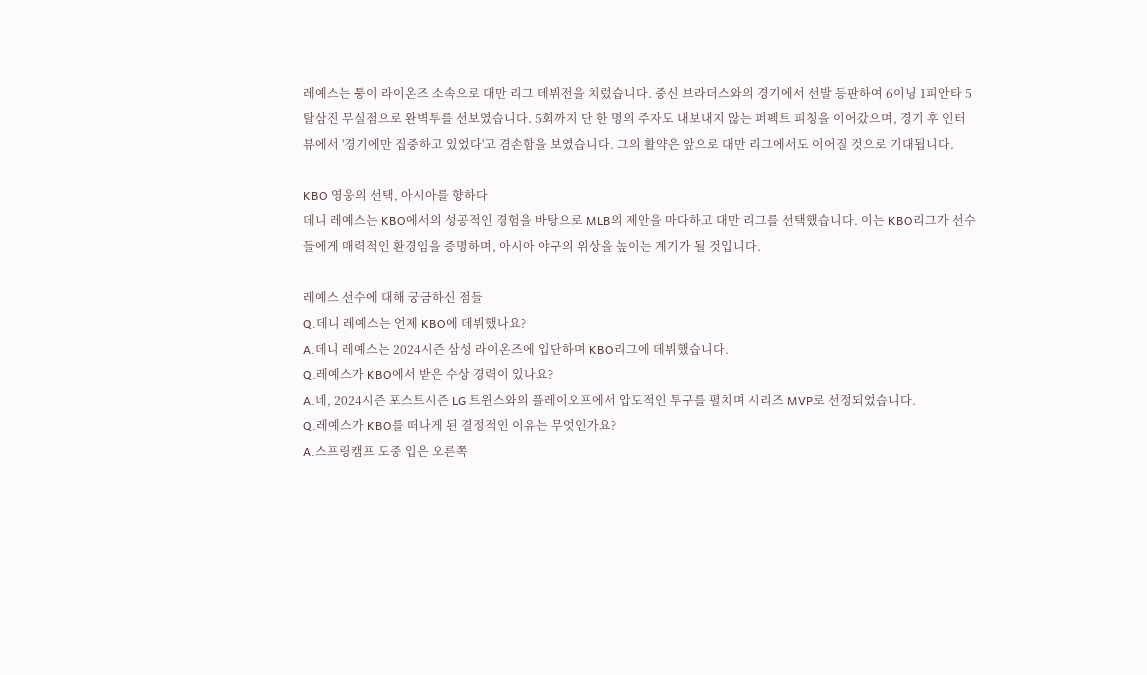레예스는 퉁이 라이온즈 소속으로 대만 리그 데뷔전을 치렀습니다. 중신 브라더스와의 경기에서 선발 등판하여 6이닝 1피안타 5탈삼진 무실점으로 완벽투를 선보였습니다. 5회까지 단 한 명의 주자도 내보내지 않는 퍼펙트 피칭을 이어갔으며, 경기 후 인터뷰에서 '경기에만 집중하고 있었다'고 겸손함을 보였습니다. 그의 활약은 앞으로 대만 리그에서도 이어질 것으로 기대됩니다.

KBO 영웅의 선택, 아시아를 향하다
데니 레예스는 KBO에서의 성공적인 경험을 바탕으로 MLB의 제안을 마다하고 대만 리그를 선택했습니다. 이는 KBO리그가 선수들에게 매력적인 환경임을 증명하며, 아시아 야구의 위상을 높이는 계기가 될 것입니다.

레예스 선수에 대해 궁금하신 점들
Q.데니 레예스는 언제 KBO에 데뷔했나요?
A.데니 레예스는 2024시즌 삼성 라이온즈에 입단하며 KBO리그에 데뷔했습니다.
Q.레예스가 KBO에서 받은 수상 경력이 있나요?
A.네, 2024시즌 포스트시즌 LG 트윈스와의 플레이오프에서 압도적인 투구를 펼치며 시리즈 MVP로 선정되었습니다.
Q.레예스가 KBO를 떠나게 된 결정적인 이유는 무엇인가요?
A.스프링캠프 도중 입은 오른쪽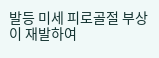발등 미세 피로골절 부상이 재발하여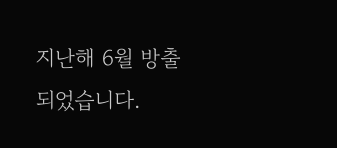지난해 6월 방출되었습니다.